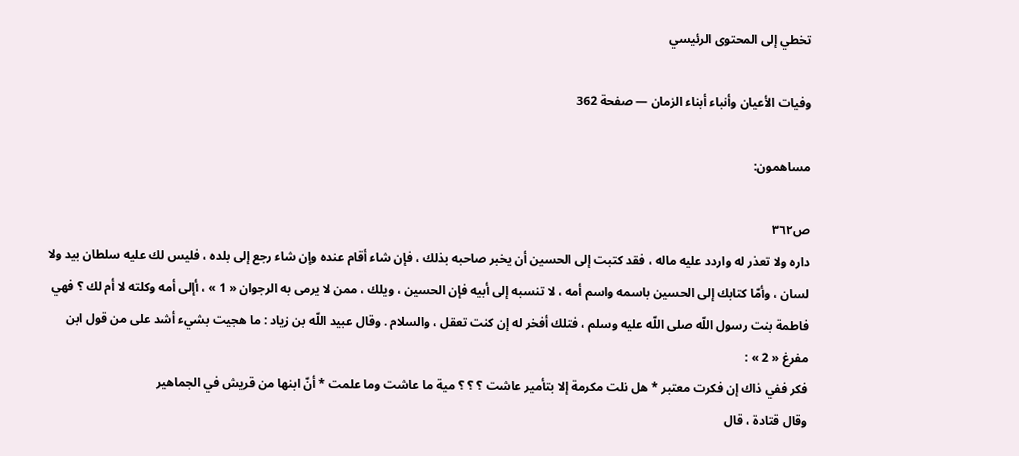تخطي إلى المحتوى الرئيسي

وفيات الأعيان وأنباء أبناء الزمان — صفحة 362

مساهمون:

ص٣٦٢
داره ولا تعذر له واردد عليه ماله ، فقد كتبت إلى الحسين أن يخبر صاحبه بذلك ، فإن شاء أقام عنده وإن شاء رجع إلى بلده ، فليس لك عليه سلطان بيد ولا لسان ، وأمّا كتابك إلى الحسين باسمه واسم أمه ، لا تنسبه إلى أبيه فإن الحسين ، ويلك ، ممن لا يرمى به الرجوان « 1 » ، أإلى أمه وكلته لا أم لك ؟ فهي فاطمة بنت رسول اللّه صلى اللّه عليه وسلم ، فتلك أفخر له إن كنت تعقل ، والسلام . وقال عبيد اللّه بن زياد : ما هجيت بشيء أشد على من قول ابن مفرغ « 2 » :
فكر ففي ذاك إن فكرت معتبر * هل نلت مكرمة إلا بتأمير عاشت ؟ ؟ ؟ مية ما عاشت وما علمت * أنّ ابنها من قريش في الجماهير
وقال قتادة ، قال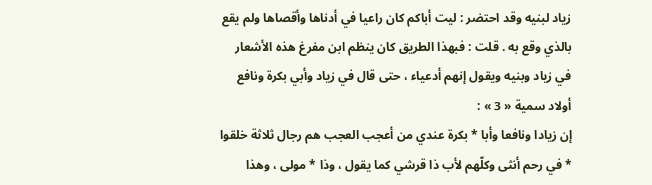زياد لبنيه وقد احتضر : ليت أباكم كان راعيا في أدناها وأقصاها ولم يقع بالذي وقع به . قلت : فبهذا الطريق كان ينظم ابن مفرغ هذه الأشعار في زياد وبنيه ويقول إنهم أدعياء ، حتى قال في زياد وأبي بكرة ونافع أولاد سمية « 3 » :
إن زيادا ونافعا وأبا * بكرة عندي من أعجب العجب هم رجال ثلاثة خلقوا * في رحم أنثى وكلّهم لأب ذا قرشي كما يقول ، وذا * مولى ، وهذا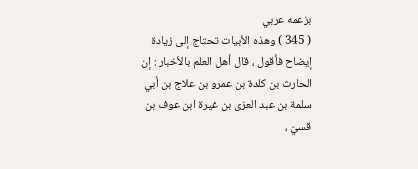بزعمه عربي
( 345 ) وهذه الأبيات تحتاج إلى زيادة إيضاح فأقول ، قال أهل العلم بالأخبار : إن الحارث بن كلدة بن عمرو بن علاج بن أبي سلمة بن عبد العزى بن غيرة ابن عوف بن قسيّ ،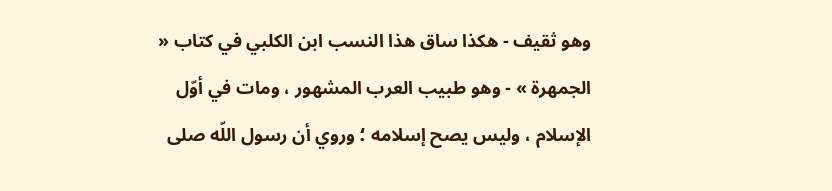وهو ثقيف - هكذا ساق هذا النسب ابن الكلبي في كتاب « الجمهرة » - وهو طبيب العرب المشهور ، ومات في أوّل الإسلام ، وليس يصح إسلامه ؛ وروي أن رسول اللّه صلى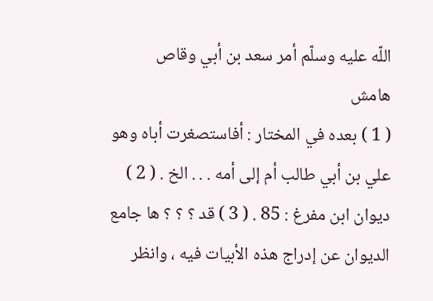اللّه عليه وسلّم أمر سعد بن أبي وقاص
هامش
( 1 ) بعده في المختار : أفاستصغرت أباه وهو علي بن أبي طالب أم إلى أمه . . . الخ . ( 2 ) ديوان ابن مفرغ : 85 . ( 3 ) قد ؟ ؟ ؟ ها جامع الديوان عن إدراج هذه الأبيات فيه ، وانظر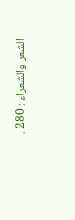الشعر والشعراء : 280 .